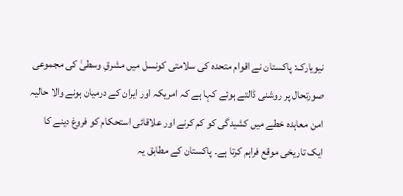نیویارک: پاکستان نے اقوام متحدہ کی سلامتی کونسل میں مشرقِ وسطیٰ کی مجموعی صورتحال پر روشنی ڈالتے ہوئے کہا ہے کہ امریکہ اور ایران کے درمیان ہونے والا حالیہ امن معاہدہ خطے میں کشیدگی کو کم کرنے اور علاقائی استحکام کو فروغ دینے کا ایک تاریخی موقع فراہم کرتا ہے۔ پاکستان کے مطابق یہ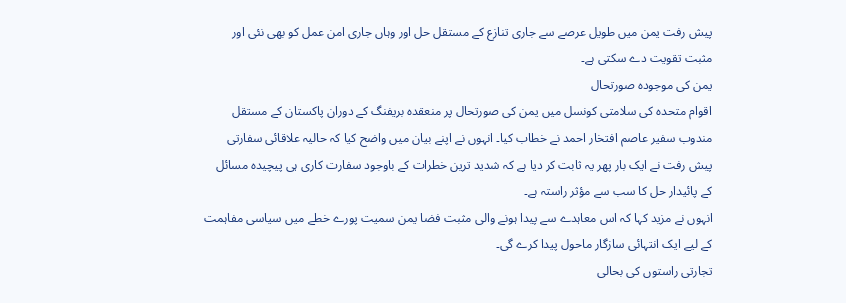پیش رفت یمن میں طویل عرصے سے جاری تنازع کے مستقل حل اور وہاں جاری امن عمل کو بھی نئی اور مثبت تقویت دے سکتی ہے۔
یمن کی موجودہ صورتحال
اقوام متحدہ کی سلامتی کونسل میں یمن کی صورتحال پر منعقدہ بریفنگ کے دوران پاکستان کے مستقل مندوب سفیر عاصم افتخار احمد نے خطاب کیا۔ انہوں نے اپنے بیان میں واضح کیا کہ حالیہ علاقائی سفارتی پیش رفت نے ایک بار پھر یہ ثابت کر دیا ہے کہ شدید ترین خطرات کے باوجود سفارت کاری ہی پیچیدہ مسائل کے پائیدار حل کا سب سے مؤثر راستہ ہے۔
انہوں نے مزید کہا کہ اس معاہدے سے پیدا ہونے والی مثبت فضا یمن سمیت پورے خطے میں سیاسی مفاہمت کے لیے ایک انتہائی سازگار ماحول پیدا کرے گی۔
تجارتی راستوں کی بحالی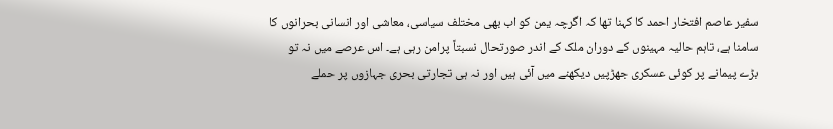سفیر عاصم افتخار احمد کا کہنا تھا کہ اگرچہ یمن کو اب بھی مختلف سیاسی، معاشی اور انسانی بحرانوں کا سامنا ہے، تاہم حالیہ مہینوں کے دوران ملک کے اندر صورتحال نسبتاً پرامن رہی ہے۔ اس عرصے میں نہ تو بڑے پیمانے پر کوئی عسکری جھڑپیں دیکھنے میں آئی ہیں اور نہ ہی تجارتی بحری جہازوں پر حملے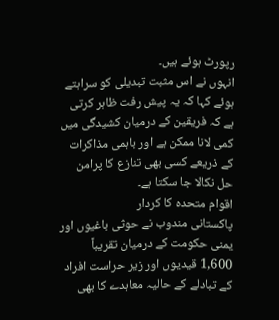رپورٹ ہوئے ہیں۔
انہوں نے اس مثبت تبدیلی کو سراہتے ہوئے کہا کہ یہ پیش رفت ظاہر کرتی ہے کہ فریقین کے درمیان کشیدگی میں کمی لانا ممکن ہے اور باہمی مذاکرات کے ذریعے کسی بھی تنازع کا پرامن حل نکالا جا سکتا ہے۔
اقوام متحدہ کا کردار
پاکستانی مندوب نے حوثی باغیوں اور یمنی حکومت کے درمیان تقریباً 1,600 قیدیوں اور زیر حراست افراد کے تبادلے کے حالیہ معاہدے کا بھی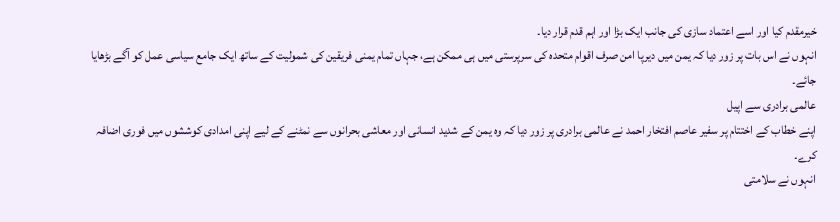خیرمقدم کیا اور اسے اعتماد سازی کی جانب ایک بڑا اور اہم قدم قرار دیا۔
انہوں نے اس بات پر زور دیا کہ یمن میں دیرپا امن صرف اقوام متحدہ کی سرپرستی میں ہی ممکن ہے، جہاں تمام یمنی فریقین کی شمولیت کے ساتھ ایک جامع سیاسی عمل کو آگے بڑھایا جائے۔
عالمی برادری سے اپیل
اپنے خطاب کے اختتام پر سفیر عاصم افتخار احمد نے عالمی برادری پر زور دیا کہ وہ یمن کے شدید انسانی اور معاشی بحرانوں سے نمٹنے کے لیے اپنی امدادی کوششوں میں فوری اضافہ کرے۔
انہوں نے سلامتی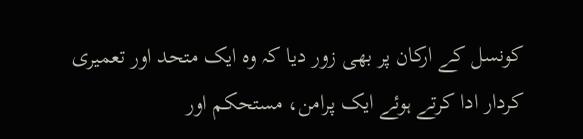کونسل کے ارکان پر بھی زور دیا کہ وہ ایک متحد اور تعمیری کردار ادا کرتے ہوئے ایک پرامن، مستحکم اور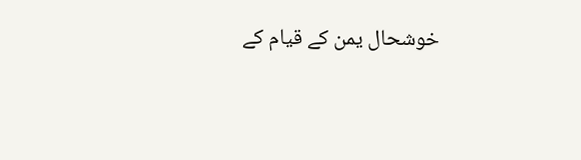خوشحال یمن کے قیام کے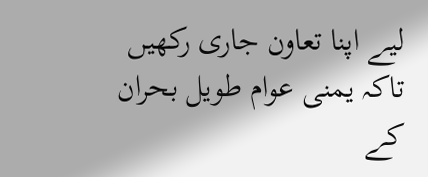لیے اپنا تعاون جاری رکھیں تاکہ یمنی عوام طویل بحران کے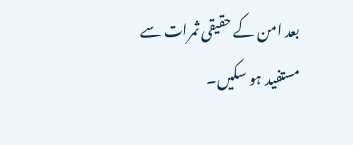بعد امن کے حقیقی ثمرات سے مستفید ہو سکیں۔